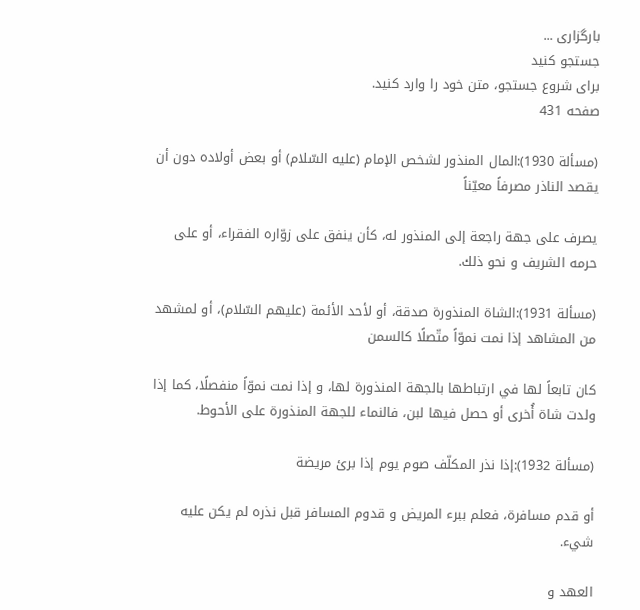بارگزاری ...
جستجو کنید
برای شروع جستجو، متن خود را وارد کنید.
صفحه 431

(مسألة 1930):المال المنذور لشخص الإمام (عليه السّلام) أو بعض أولاده دون أن يقصد الناذر مصرفاً معيّناً

يصرف على جهة راجعة إلى المنذور له، كأن ينفق على‌ زوّاره الفقراء، أو على حرمه الشريف و نحو ذلك.

(مسألة 1931):الشاة المنذورة صدقة، أو لأحد الأئمة (عليهم السّلام)، أو لمشهد من المشاهد إذا نمت نموّاً متّصلًا كالسمن‌

كان تابعاً لها في ارتباطها بالجهة المنذورة لها، و إذا نمت نموّاً منفصلًا، كما إذا ولدت شاة أُخرى أو حصل فيها لبن، فالنماء للجهة المنذورة على الأحوط.

(مسألة 1932):إذا نذر المكلّف صوم يوم إذا برئ مريضة

أو قدم مسافرة، فعلم ببرء المريض و قدوم المسافر قبل نذره لم يكن عليه شي‌ء.

العهد و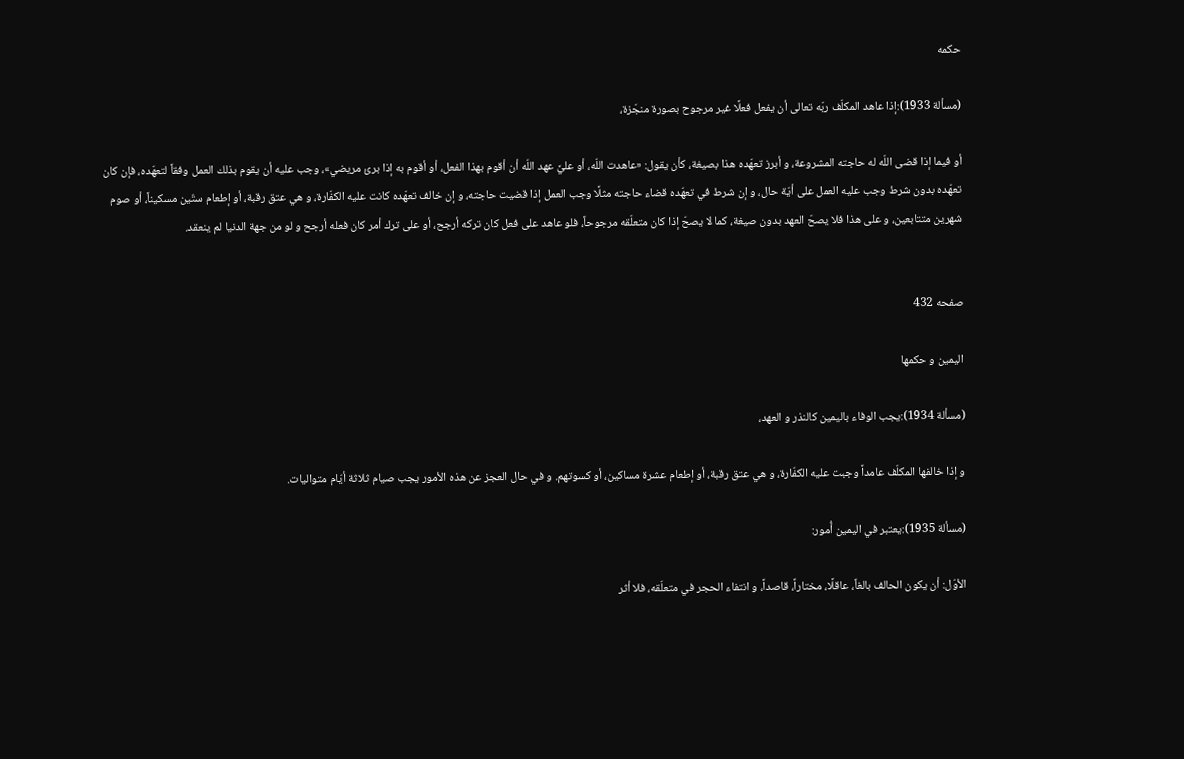حكمه‌

(مسألة 1933):إذا عاهد المكلّف ربّه تعالى أن يفعل فعلًا غير مرجوح بصورة منجّزة،

أو فيما إذا قضى اللّه له حاجته المشروعة، و أبرز تعهّده هذا بصيغة، كأن يقول: «عاهدت اللّه، أو عليَّ عهد اللّه أن أقوم بهذا الفعل، أو أقوم به إذا برئ مريضي»، وجب عليه أن يقوم بذلك العمل وفقاً لتعهّده، فإن كان تعهّده بدون شرط وجب عليه العمل على أيّة حال، و إن شرط في تعهّده قضاء حاجته مثلًا وجب العمل إذا قضيت حاجته، و إن خالف تعهّده كانت عليه الكفّارة، و هي عتق رقبة، أو إطعام ستّين مسكيناً، أو صوم شهرين متتابعين، و على هذا فلا يصحّ العهد بدون صيغة، كما لا يصحّ إذا كان متعلّقه مرجوحاً، فلو عاهد على فعل كان تركه أرجح، أو على ترك أمر كان فعله أرجح و لو من جهة الدنيا لم ينعقد.


صفحه 432

اليمين و حكمها

(مسألة 1934):يجب الوفاء باليمين كالنذر و العهد،

و إذا خالفها المكلّف عامداً وجبت عليه الكفّارة، و هي عتق رقبة، أو إطعام عشرة مساكين، أو كسوتهم. و في حال العجز عن هذه الأمور يجب صيام ثلاثة أيّام متواليات.

(مسألة 1935):يعتبر في اليمين أُمور:

الأوّل: أن يكون الحالف بالغاً، عاقلًا، مختاراً، قاصداً، و انتفاء الحجر في متعلّقه، فلا أثر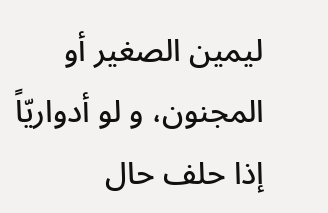ليمين الصغير أو المجنون، و لو أدواريّاً إذا حلف حال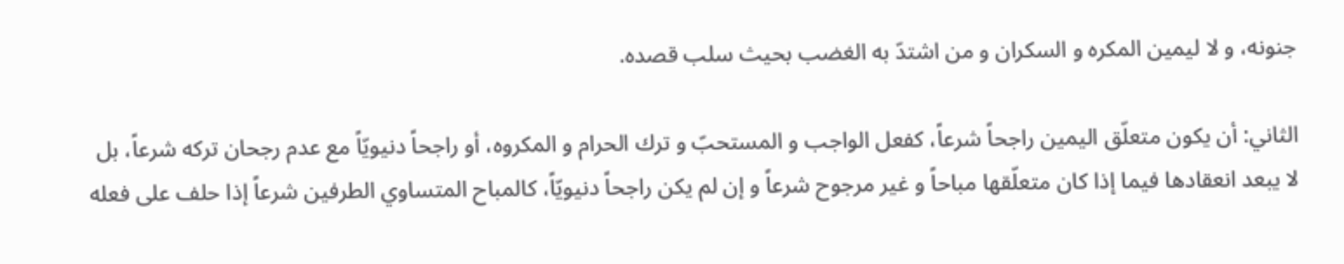جنونه، و لا ليمين المكره و السكران و من اشتدّ به الغضب بحيث سلب قصده.

الثاني: أن يكون متعلّق اليمين راجحاً شرعاً، كفعل الواجب و المستحبّ و ترك الحرام و المكروه، أو راجحاً دنيويّاً مع عدم رجحان تركه شرعاً، بل لا يبعد انعقادها فيما إذا كان متعلّقها مباحاً و غير مرجوح شرعاً و إن لم يكن راجحاً دنيويّاً، كالمباح المتساوي الطرفين شرعاً إذا حلف على فعله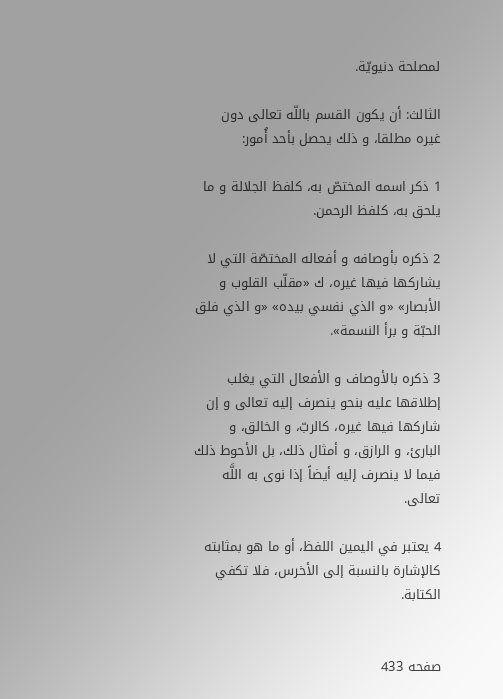لمصلحة دنيويّة.

الثالث: أن يكون القسم باللّه تعالى دون غيره مطلقا، و ذلك يحصل بأحد أُمور:

1 ذكر اسمه المختصّ به، كلفظ الجلالة و ما يلحق به، كلفظ الرحمن.

2 ذكره بأوصافه و أفعاله المختصّة التي لا يشاركها فيها غيره، ك «مقلّب القلوب و الأبصار» «و الذي نفسي بيده» «و الذي فلق الحبّة و برأ النسمة».

3 ذكره بالأوصاف و الأفعال التي يغلب إطلاقها عليه بنحو ينصرف إليه تعالى و إن شاركها فيها غيره، كالربّ، و الخالق، و البارئ، و الرازق، و أمثال ذلك، بل الأحوط ذلك فيما لا ينصرف إليه أيضاً إذا نوى به اللَّه تعالى.

4 يعتبر في اليمين اللفظ، أو ما هو بمثابته كالإشارة بالنسبة إلى الأخرس، فلا تكفي الكتابة.


صفحه 433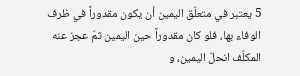5 يعتبر في متعلّق اليمين أن يكون مقدوراً في ظرف الوفاء بها، فلو كان مقدوراً حين اليمين ثمّ عجز عنه المكلّف انحلّ اليمين، و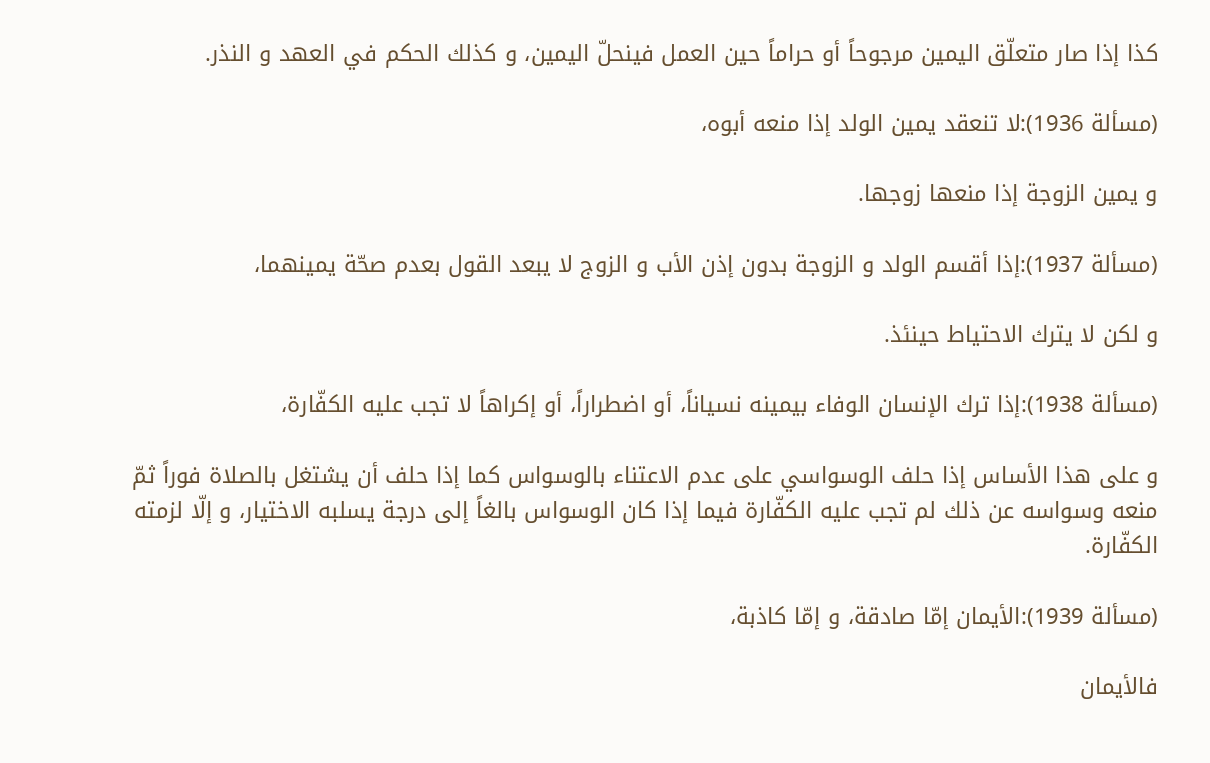كذا إذا صار متعلّق اليمين مرجوحاً أو حراماً حين العمل فينحلّ اليمين، و كذلك الحكم في العهد و النذر.

(مسألة 1936):لا تنعقد يمين الولد إذا منعه أبوه،

و يمين الزوجة إذا منعها زوجها.

(مسألة 1937):إذا أقسم الولد و الزوجة بدون إذن الأب و الزوج لا يبعد القول بعدم صحّة يمينهما،

و لكن لا يترك الاحتياط حينئذ.

(مسألة 1938):إذا ترك الإنسان الوفاء بيمينه نسياناً، أو اضطراراً، أو إكراهاً لا تجب عليه الكفّارة،

و على‌ هذا الأساس إذا حلف الوسواسي على‌ عدم الاعتناء بالوسواس كما إذا حلف أن يشتغل بالصلاة فوراً ثمّ منعه وسواسه عن ذلك لم تجب عليه الكفّارة فيما إذا كان الوسواس بالغاً إلى‌ درجة يسلبه الاختيار، و إلّا لزمته الكفّارة.

(مسألة 1939):الأيمان إمّا صادقة، و إمّا كاذبة،

فالأيمان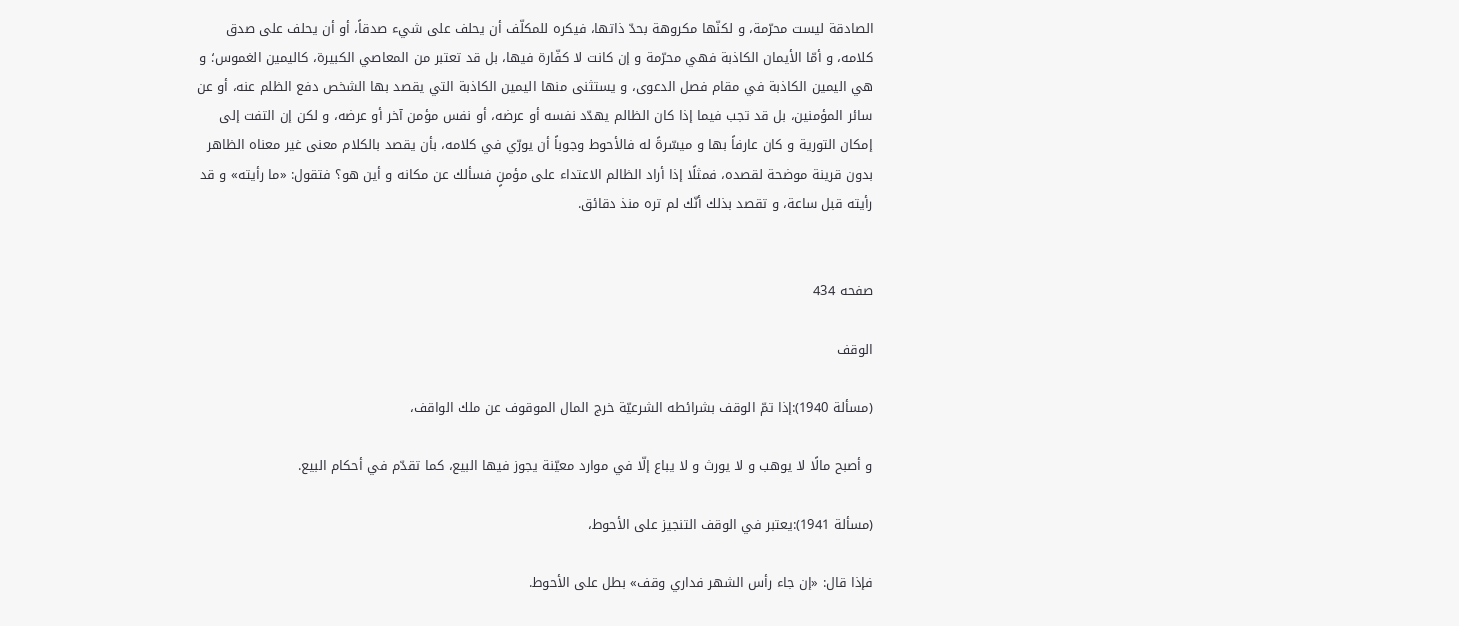الصادقة ليست محرّمة، و لكنّها مكروهة بحدّ ذاتها، فيكره للمكلّف أن يحلف على شي‌ء صدقاً، أو أن يحلف على‌ صدق كلامه، و أمّا الأيمان الكاذبة فهي محرّمة و إن كانت لا كفّارة فيها، بل قد تعتبر من المعاصي الكبيرة، كاليمين الغموس؛ و هي اليمين الكاذبة في مقام فصل الدعوى‌، و يستثنى منها اليمين الكاذبة التي يقصد بها الشخص دفع الظلم عنه، أو عن سائر المؤمنين، بل قد تجب فيما إذا كان الظالم يهدّد نفسه أو عرضه، أو نفس مؤمن آخر أو عرضه، و لكن إن التفت إلى إمكان التورية و كان عارفاً بها و ميسّرةً له فالأحوط وجوباً أن يورّي في كلامه، بأن يقصد بالكلام معنى غير معناه الظاهر بدون قرينة موضحة لقصده، فمثلًا إذا أراد الظالم الاعتداء على‌ مؤمنٍ فسألك عن مكانه و أين هو؟ فتقول: «ما رأيته» و قد رأيته قبل ساعة، و تقصد بذلك أنّك لم تره منذ دقائق.


صفحه 434

الوقف‌

(مسألة 1940):إذا تمّ الوقف بشرائطه الشرعيّة خرج المال الموقوف عن ملك الواقف،

و أصبح مالًا لا يوهب و لا يورث و لا يباع إلّا في موارد معيّنة يجوز فيها البيع، كما تقدّم في أحكام البيع.

(مسألة 1941):يعتبر في الوقف التنجيز على الأحوط،

فإذا قال: «إن جاء رأس الشهر فداري وقف» بطل على الأحوط.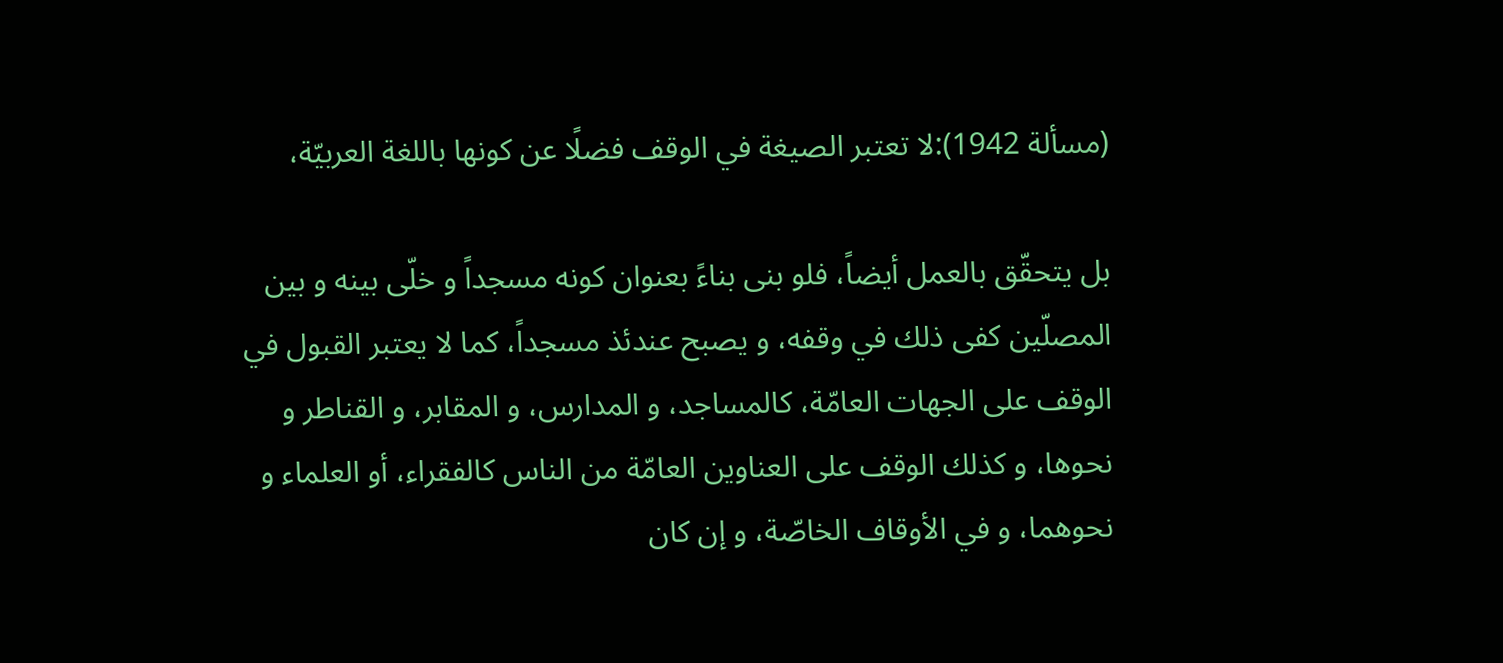(مسألة 1942):لا تعتبر الصيغة في الوقف فضلًا عن كونها باللغة العربيّة،

بل يتحقّق بالعمل أيضاً، فلو بنى‌ بناءً بعنوان كونه مسجداً و خلّى‌ بينه و بين المصلّين كفى ذلك في وقفه، و يصبح عندئذ مسجداً، كما لا يعتبر القبول في الوقف على الجهات العامّة، كالمساجد، و المدارس، و المقابر، و القناطر و نحوها، و كذلك الوقف على العناوين العامّة من الناس كالفقراء، أو العلماء و نحوهما، و في الأوقاف الخاصّة، و إن كان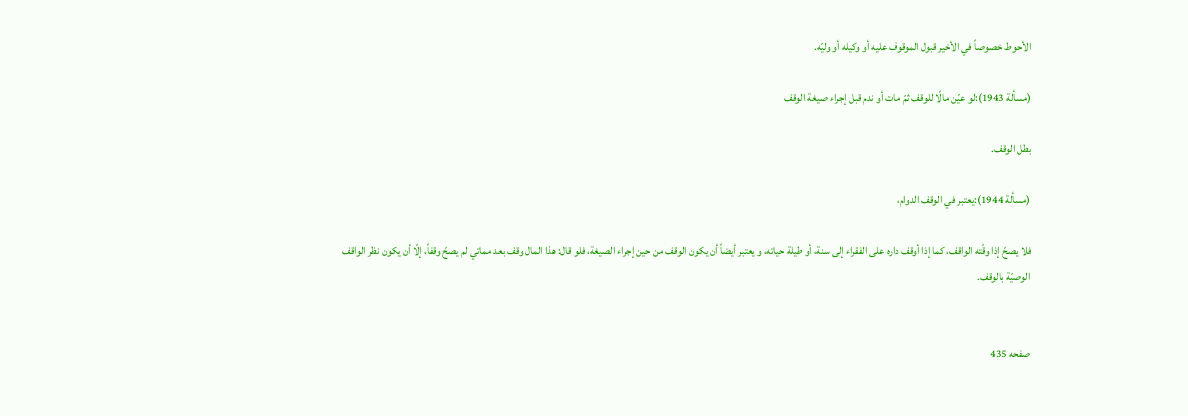الأحوط خصوصاً في الأخير قبول الموقوف عليه أو وكيله أو وليّه.

(مسألة 1943):لو عيّن مالًا للوقف ثمّ مات أو ندم قبل إجراء صيغة الوقف‌

بطل الوقف.

(مسألة 1944):يعتبر في الوقف الدوام،

فلا يصحّ إذا وقّته الواقف، كما إذا أوقف داره على الفقراء إلى سنة، أو طيلة حياته، و يعتبر أيضاً أن يكون الوقف من حين إجراء الصيغة، فلو قال: هذا المال وقف بعد مماتي لم يصحّ وقفاً، إلّا أن يكون نظر الواقف الوصيّة بالوقف.


صفحه 435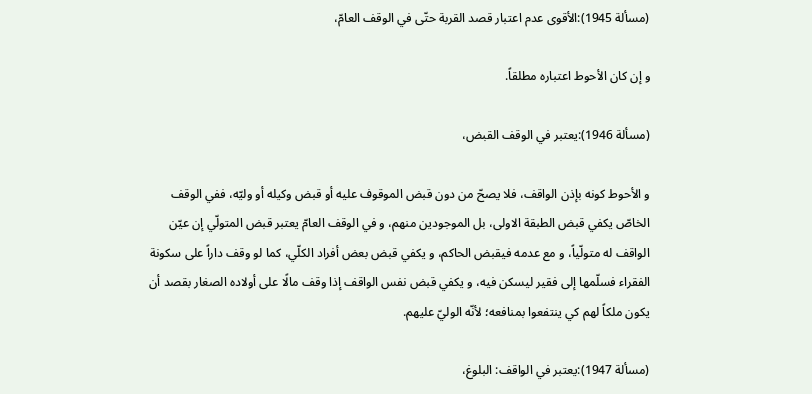(مسألة 1945):الأقوى عدم اعتبار قصد القربة حتّى في الوقف العامّ،

و إن كان الأحوط اعتباره مطلقاً.

(مسألة 1946):يعتبر في الوقف القبض،

و الأحوط كونه بإذن الواقف، فلا يصحّ من دون قبض الموقوف عليه أو قبض وكيله أو وليّه، ففي الوقف الخاصّ يكفي قبض الطبقة الاولى، بل الموجودين منهم، و في الوقف العامّ يعتبر قبض المتولّي إن عيّن الواقف له متولّياً، و مع عدمه فيقبض الحاكم، و يكفي قبض بعض أفراد الكلّي، كما لو وقف داراً على سكونة الفقراء فسلّمها إلى فقير ليسكن فيه، و يكفي قبض نفس الواقف إذا وقف مالًا على أولاده الصغار بقصد أن يكون ملكاً لهم كي ينتفعوا بمنافعه؛ لأنّه الوليّ عليهم.

(مسألة 1947):يعتبر في الواقف: البلوغ،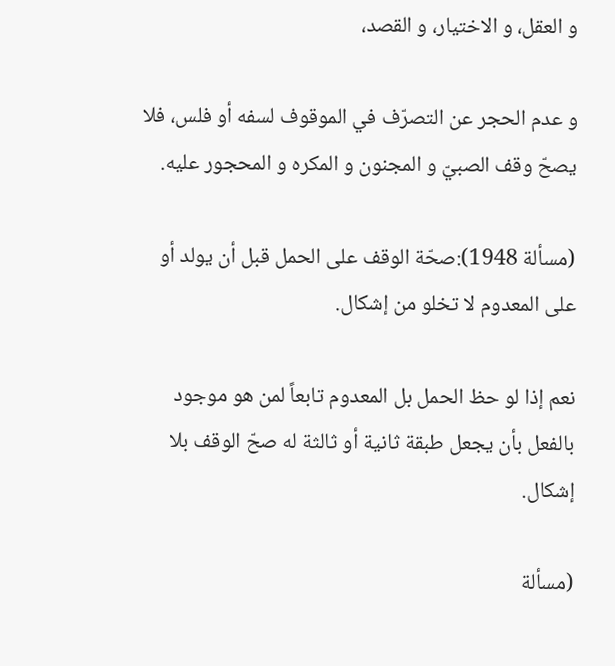و العقل، و الاختيار، و القصد،

و عدم الحجر عن التصرّف في الموقوف لسفه أو فلس، فلا يصحّ وقف الصبيّ و المجنون و المكره و المحجور عليه.

(مسألة 1948):صحّة الوقف على الحمل قبل أن يولد أو على المعدوم لا تخلو من إشكال.

نعم إذا لو حظ الحمل بل المعدوم تابعاً لمن هو موجود بالفعل بأن يجعل طبقة ثانية أو ثالثة له صحّ الوقف بلا إشكال.

(مسألة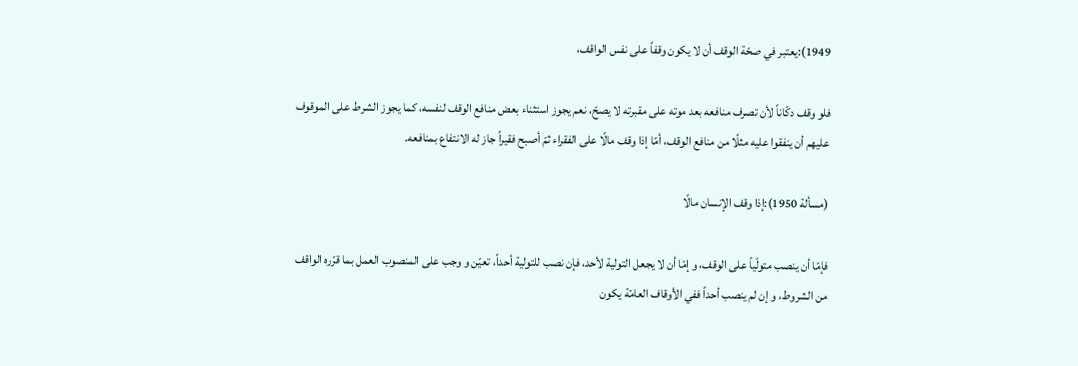1949):يعتبر في صحّة الوقف أن لا يكون وقفاً على‌ نفس الواقف،

فلو وقف دكّاناً لأن تصرف منافعه بعد موته على‌ مقبرته لا يصحّ، نعم يجوز استثناء بعض منافع الوقف لنفسه، كما يجوز الشرط على الموقوف عليهم أن ينفقوا عليه مثلًا من منافع الوقف، أمّا إذا وقف مالًا على الفقراء ثمّ أصبح فقيراً جاز له الانتفاع بمنافعه.

(مسألة 1950):إذا وقف الإنسان مالًا

فإمّا أن ينصب متولّياً على الوقف، و إمّا أن لا يجعل التولية لأحد، فإن نصب للتولية أحداً، تعيّن و وجب على المنصوب العمل بما قرّره الواقف من الشروط، و إن لم ينصب أحداً ففي الأوقاف العامّة يكون‌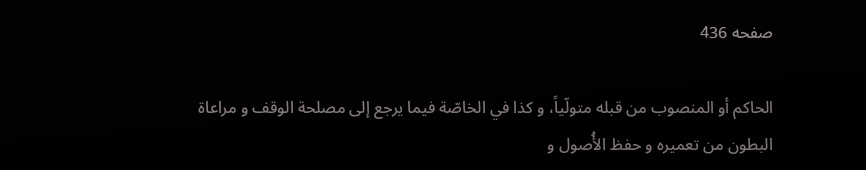صفحه 436

الحاكم أو المنصوب من قبله متولّياً، و كذا في الخاصّة فيما يرجع إلى مصلحة الوقف و مراعاة البطون من تعميره و حفظ الأُصول و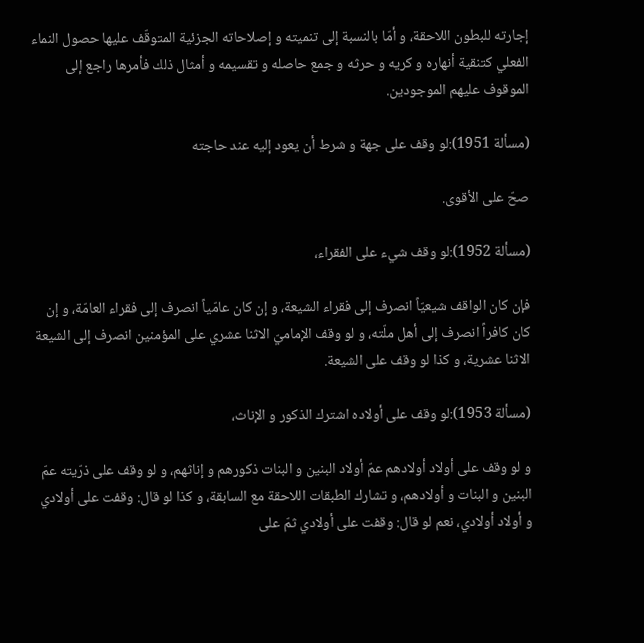إجارته للبطون اللاحقة، و أمّا بالنسبة إلى تنميته و إصلاحاته الجزئية المتوقّف عليها حصول النماء الفعلي كتنقية أنهاره و كريه و حرثه و جمع حاصله و تقسيمه و أمثال ذلك فأمرها راجع إلى الموقوف عليهم الموجودين.

(مسألة 1951):لو وقف على جهة و شرط أن يعود إليه عند حاجته‌

صحّ على الأقوى.

(مسألة 1952):لو وقف شي‌ء على الفقراء،

فإن كان الواقف شيعيّاً انصرف إلى فقراء الشيعة، و إن كان عامّياً انصرف إلى فقراء العامّة، و إن كان كافراً انصرف إلى أهل ملّته، و لو وقف الإماميّ الاثنا عشري على المؤمنين انصرف إلى الشيعة الاثنا عشرية، و كذا لو وقف على الشيعة.

(مسألة 1953):لو وقف على أولاده اشترك الذكور و الإناث،

و لو وقف على أولاد أولادهم عمّ أولاد البنين و البنات ذكورهم و إناثهم، و لو وقف على ذرّيته عمّ البنين و البنات و أولادهم، و تشارك الطبقات اللاحقة مع السابقة، و كذا لو قال: وقفت على أولادي و أولاد أولادي، نعم لو قال: وقفت على أولادي ثمّ على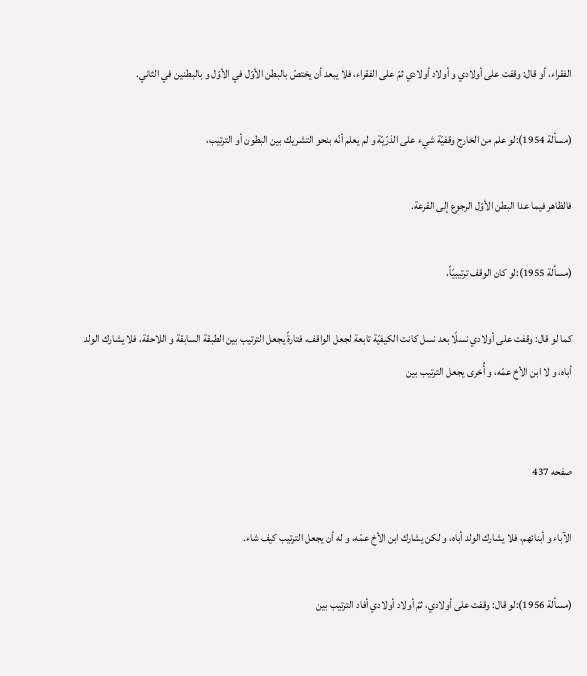الفقراء، أو قال: وقفت على أولادي و أولاد أولادي ثمّ على الفقراء، فلا يبعد أن يختصّ بالبطن الأوّل في الأوّل و بالبطنين في الثاني.

(مسألة 1954):لو علم من الخارج وقفيّة شي‌ء على الذرّيّة و لم يعلم أنّه بنحو التشريك بين البطون أو الترتيب،

فالظاهر فيما عدا البطن الأوّل الرجوع إلى القرعة.

(مسألة 1955):لو كان الوقف ترتيبيّاً،

كما لو قال: وقفت على أولادي نسلًا بعد نسل كانت الكيفيّة تابعة لجعل الواقف، فتارةً يجعل الترتيب بين الطبقة السابقة و اللاحقة، فلا يشارك الولد أباه، و لا ابن الأخ عمّه، و أُخرى يجعل الترتيب بين‌


صفحه 437

الآباء و أبنائهم، فلا يشارك الولد أباه، و لكن يشارك ابن الأخ عمّه، و له أن يجعل الترتيب كيف شاء.

(مسألة 1956):لو قال: وقفت على أولادي، ثمّ أولاد أولادي أفاد الترتيب بين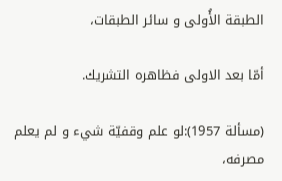الطبقة الأُولى و سائر الطبقات،

أمّا بعد الاولى فظاهره التشريك.

(مسألة 1957):لو علم وقفيّة شي‌ء و لم يعلم مصرفه،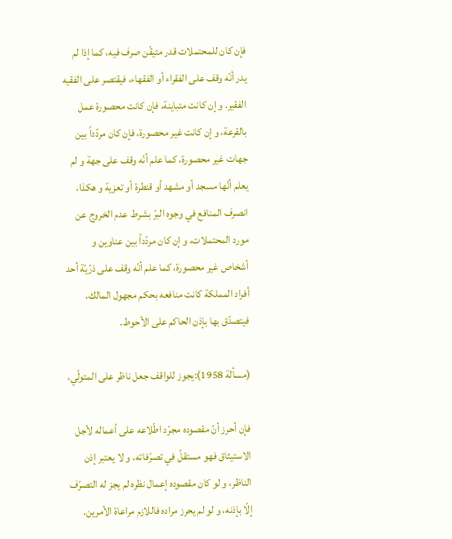فإن كان للمحتملات قدر متيقّن صرف فيه، كما إذا لم يدر أنّه وقف على الفقراء أو الفقهاء، فيقتصر على الفقيه الفقير. و إن كانت متباينة، فإن كانت محصورة عمل بالقرعة، و إن كانت غير محصورة، فإن كان مردّداً بين جهات غير محصورة، كما علم أنّه وقف على جهة و لم يعلم أنّها مسجد أو مشهد أو قنطرة أو تعزية و هكذا، انصرف المنافع في وجوه البرّ بشرط عدم الخروج عن مورد المحتملات، و إن كان مردّداً بين عناوين و أشخاص غير محصورة، كما علم أنّه وقف على ذرّيّة أحد أفراد المملكة كانت منافعه بحكم مجهول المالك، فيتصدّق بها بإذن الحاكم على الأحوط.

(مسألة 1958):يجوز للواقف جعل ناظر على المتولّي،

فإن أحرز أنّ مقصوده مجرّد اطّلاعه على أعماله لأجل الاستيثاق فهو مستقلّ في تصرّفاته، و لا يعتبر إذن الناظر، و لو كان مقصوده إعمال نظره لم يجز له التصرّف إلّا بإذنه، و لو لم يحرز مراده فاللازم مراعاة الأمرين.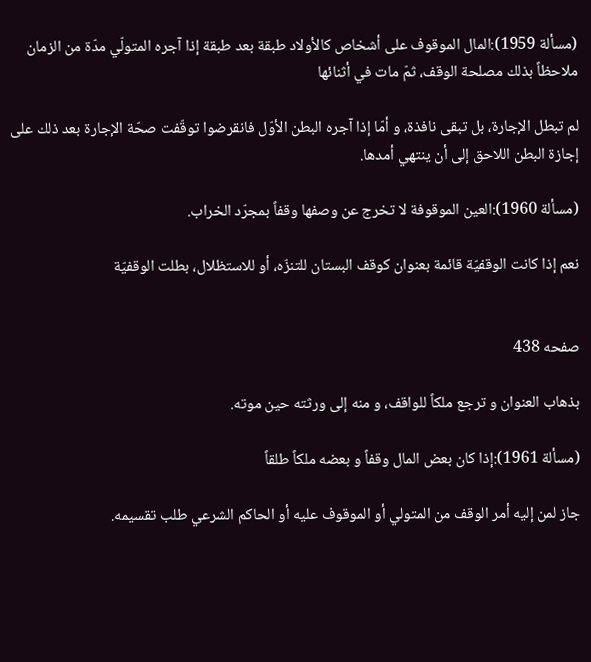(مسألة 1959):المال الموقوف على أشخاص كالأولاد طبقة بعد طبقة إذا آجره المتولّي مدّة من الزمان ملاحظاً بذلك مصلحة الوقف، ثمّ مات في أثنائها

لم تبطل الإجارة، بل تبقى نافذة، و أمّا إذا آجره البطن الأوّل فانقرضوا توقّفت صحّة الإجارة بعد ذلك على إجازة البطن اللاحق إلى أن ينتهي أمدها.

(مسألة 1960):العين الموقوفة لا تخرج عن وصفها وقفاً بمجرّد الخراب.

نعم إذا كانت الوقفيّة قائمة بعنوان كوقف البستان للتنزّه، أو للاستظلال، بطلت الوقفيّة


صفحه 438

بذهاب العنوان و ترجع ملكاً للواقف، و منه إلى ورثته حين موته.

(مسألة 1961):إذا كان بعض المال وقفاً و بعضه ملكاً طلقاً

جاز لمن إليه أمر الوقف من المتولي أو الموقوف عليه أو الحاكم الشرعي طلب تقسيمه.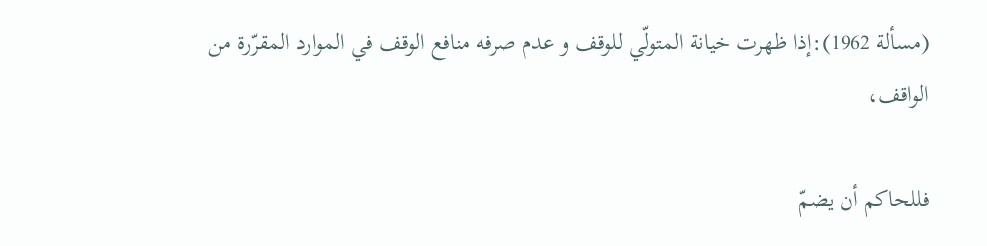(مسألة 1962):إذا ظهرت خيانة المتولّي للوقف و عدم صرفه منافع الوقف في الموارد المقرّرة من الواقف،

فللحاكم أن يضمّ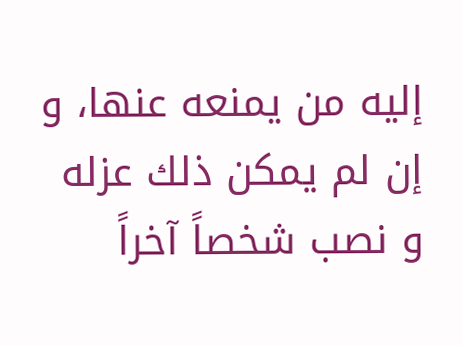إليه من يمنعه عنها، و إن لم يمكن ذلك عزله و نصب شخصاً آخراً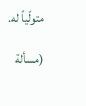متولّياً له.

(مسألة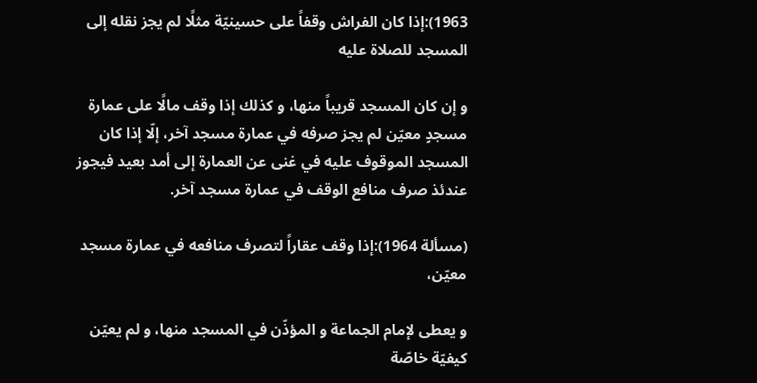1963):إذا كان الفراش وقفاً على‌ حسينيّة مثلًا لم يجز نقله إلى المسجد للصلاة عليه‌

و إن كان المسجد قريباً منها، و كذلك إذا وقف مالًا على‌ عمارة مسجدٍ معيّن لم يجز صرفه في عمارة مسجد آخر، إلّا إذا كان المسجد الموقوف عليه في غنى عن العمارة إلى أمد بعيد فيجوز عندئذ صرف منافع الوقف في عمارة مسجد آخر.

(مسألة 1964):إذا وقف عقاراً لتصرف منافعه في عمارة مسجد معيّن،

و يعطى لإمام الجماعة و المؤذّن في المسجد منها، و لم يعيّن كيفيّة خاصّة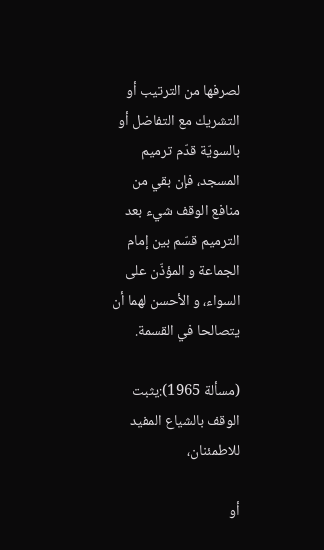لصرفها من الترتيب أو التشريك مع التفاضل أو بالسويّة قدّم ترميم المسجد، فإن بقي من منافع الوقف شي‌ء بعد الترميم قسّم بين إمام الجماعة و المؤذّن على السواء، و الأحسن لهما أن يتصالحا في القسمة.

(مسألة 1965):يثبت الوقف بالشياع المفيد للاطمئنان،

أو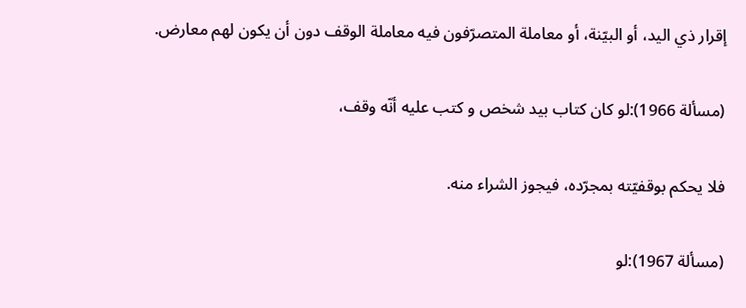إقرار ذي اليد، أو البيّنة، أو معاملة المتصرّفون فيه معاملة الوقف دون أن يكون لهم معارض.

(مسألة 1966):لو كان كتاب بيد شخص و كتب عليه أنّه وقف،

فلا يحكم بوقفيّته بمجرّده، فيجوز الشراء منه.

(مسألة 1967):لو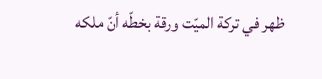ظهر في تركة الميّت ورقة بخطّه أنّ ملكه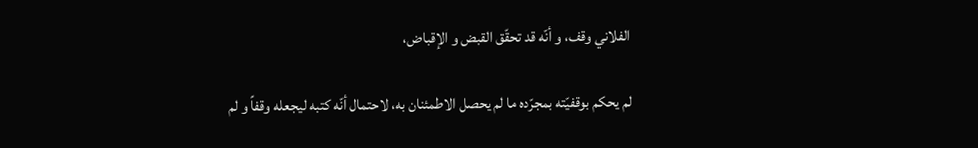الفلاني وقف، و أنّه قد تحقّق القبض و الإقباض،

لم يحكم بوقفيّته بمجرّده ما لم يحصل الاطمئنان به، لاحتمال أنّه كتبه ليجعله وقفاً و لم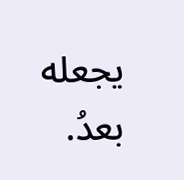يجعله بعدُ.